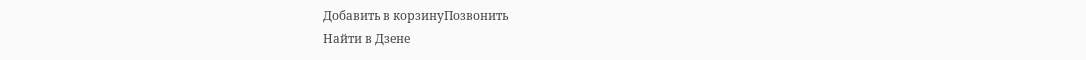Добавить в корзинуПозвонить
Найти в Дзене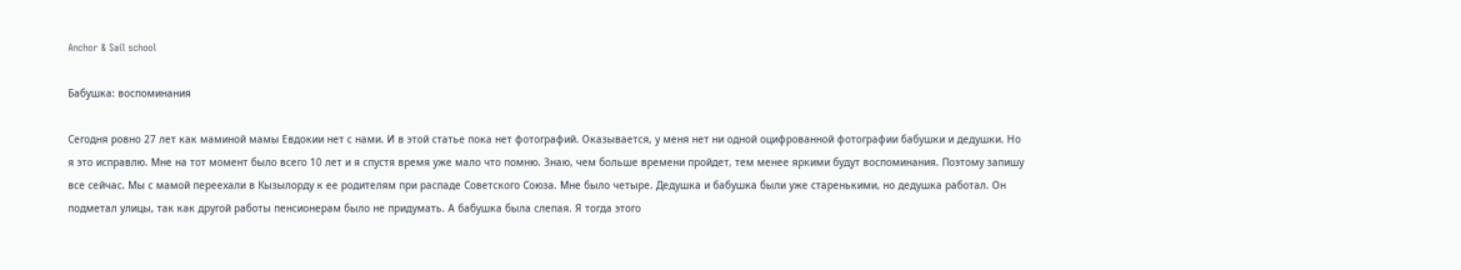Anchor & Sail school

Бабушка: воспоминания

Сегодня ровно 27 лет как маминой мамы Евдокии нет с нами. И в этой статье пока нет фотографий. Оказывается, у меня нет ни одной оцифрованной фотографии бабушки и дедушки. Но я это исправлю. Мне на тот момент было всего 10 лет и я спустя время уже мало что помню. Знаю, чем больше времени пройдет, тем менее яркими будут воспоминания. Поэтому запишу все сейчас. Мы с мамой переехали в Кызылорду к ее родителям при распаде Советского Союза. Мне было четыре. Дедушка и бабушка были уже старенькими, но дедушка работал. Он подметал улицы, так как другой работы пенсионерам было не придумать. А бабушка была слепая. Я тогда этого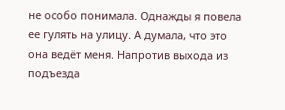не особо понимала. Однажды я повела ее гулять на улицу. А думала, что это она ведёт меня. Напротив выхода из подъезда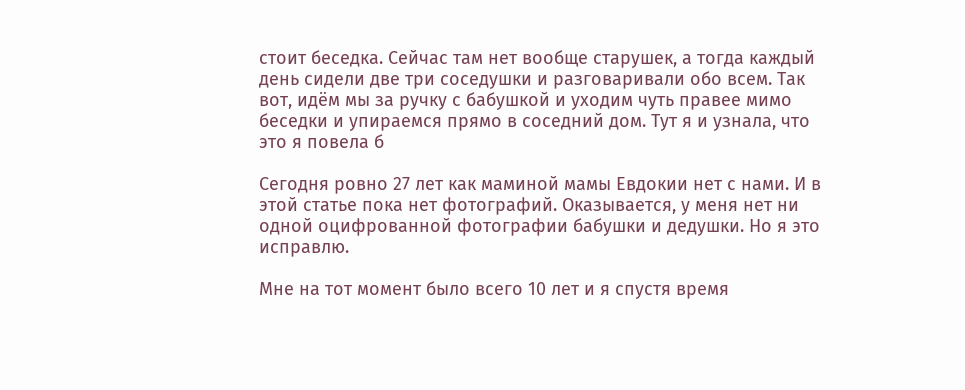стоит беседка. Сейчас там нет вообще старушек, а тогда каждый день сидели две три соседушки и разговаривали обо всем. Так вот, идём мы за ручку с бабушкой и уходим чуть правее мимо беседки и упираемся прямо в соседний дом. Тут я и узнала, что это я повела б

Сегодня ровно 27 лет как маминой мамы Евдокии нет с нами. И в этой статье пока нет фотографий. Оказывается, у меня нет ни одной оцифрованной фотографии бабушки и дедушки. Но я это исправлю.

Мне на тот момент было всего 10 лет и я спустя время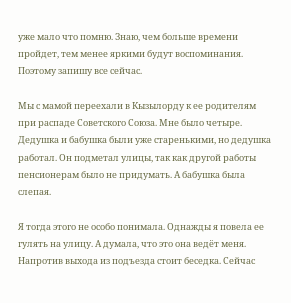уже мало что помню. Знаю, чем больше времени пройдет, тем менее яркими будут воспоминания. Поэтому запишу все сейчас.

Мы с мамой переехали в Кызылорду к ее родителям при распаде Советского Союза. Мне было четыре. Дедушка и бабушка были уже старенькими, но дедушка работал. Он подметал улицы, так как другой работы пенсионерам было не придумать. А бабушка была слепая.

Я тогда этого не особо понимала. Однажды я повела ее гулять на улицу. А думала, что это она ведёт меня. Напротив выхода из подъезда стоит беседка. Сейчас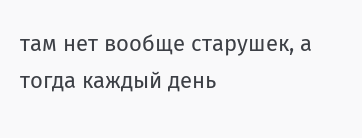там нет вообще старушек, а тогда каждый день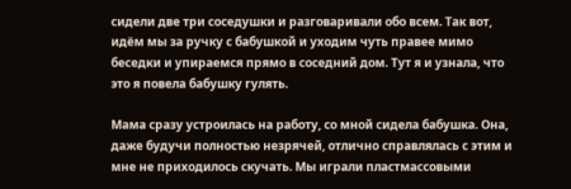сидели две три соседушки и разговаривали обо всем. Так вот, идём мы за ручку с бабушкой и уходим чуть правее мимо беседки и упираемся прямо в соседний дом. Тут я и узнала, что это я повела бабушку гулять.

Мама сразу устроилась на работу, со мной сидела бабушка. Она, даже будучи полностью незрячей, отлично справлялась с этим и мне не приходилось скучать. Мы играли пластмассовыми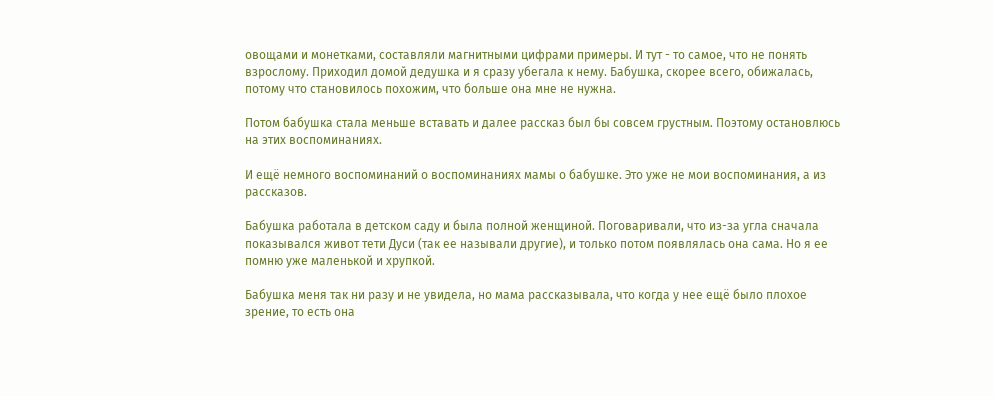овощами и монетками, составляли магнитными цифрами примеры. И тут - то самое, что не понять взрослому. Приходил домой дедушка и я сразу убегала к нему. Бабушка, скорее всего, обижалась, потому что становилось похожим, что больше она мне не нужна.

Потом бабушка стала меньше вставать и далее рассказ был бы совсем грустным. Поэтому остановлюсь на этих воспоминаниях.

И ещё немного воспоминаний о воспоминаниях мамы о бабушке. Это уже не мои воспоминания, а из рассказов.

Бабушка работала в детском саду и была полной женщиной. Поговаривали, что из-за угла сначала показывался живот тети Дуси (так ее называли другие), и только потом появлялась она сама. Но я ее помню уже маленькой и хрупкой.

Бабушка меня так ни разу и не увидела, но мама рассказывала, что когда у нее ещё было плохое зрение, то есть она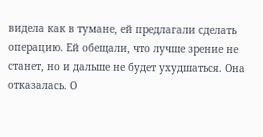видела как в тумане, ей предлагали сделать операцию. Ей обещали, что лучше зрение не станет, но и дальше не будет ухудшаться. Она отказалась. О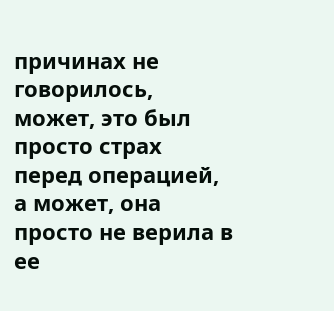причинах не говорилось, может, это был просто страх перед операцией, а может, она просто не верила в ее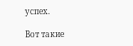успех.

Вот такие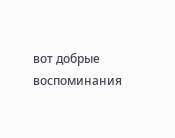вот добрые воспоминания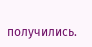получились.